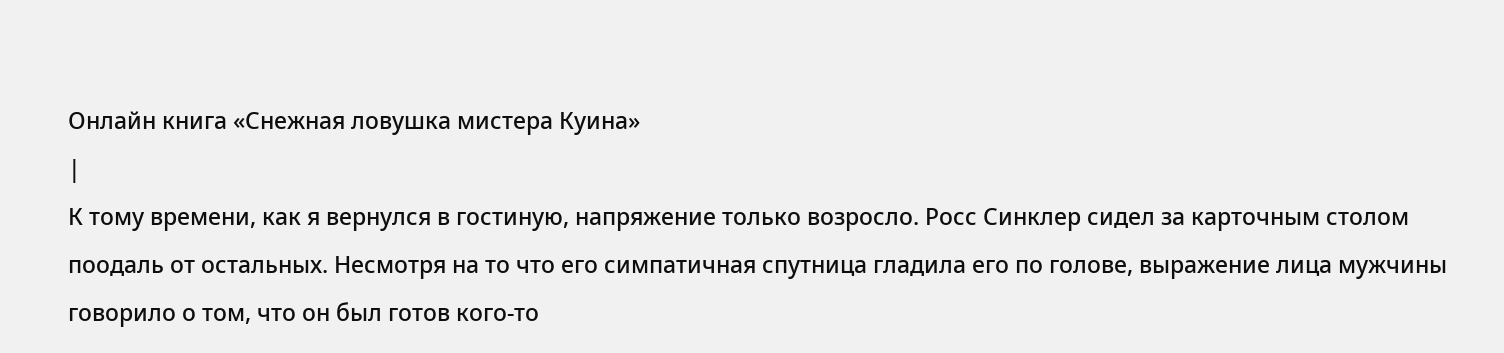Онлайн книга «Снежная ловушка мистера Куина»
|
К тому времени, как я вернулся в гостиную, напряжение только возросло. Росс Синклер сидел за карточным столом поодаль от остальных. Несмотря на то что его симпатичная спутница гладила его по голове, выражение лица мужчины говорило о том, что он был готов кого-то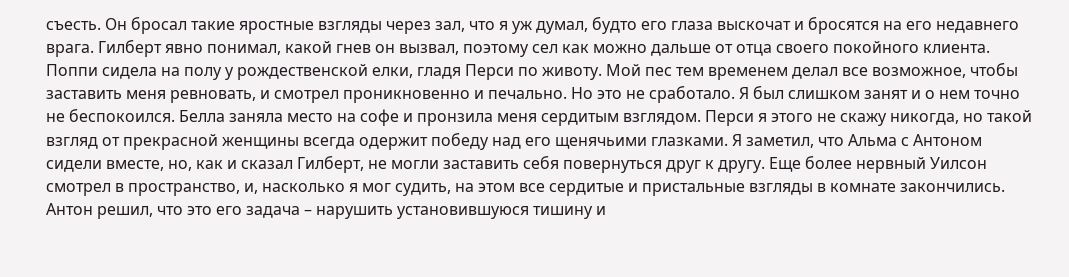съесть. Он бросал такие яростные взгляды через зал, что я уж думал, будто его глаза выскочат и бросятся на его недавнего врага. Гилберт явно понимал, какой гнев он вызвал, поэтому сел как можно дальше от отца своего покойного клиента. Поппи сидела на полу у рождественской елки, гладя Перси по животу. Мой пес тем временем делал все возможное, чтобы заставить меня ревновать, и смотрел проникновенно и печально. Но это не сработало. Я был слишком занят и о нем точно не беспокоился. Белла заняла место на софе и пронзила меня сердитым взглядом. Перси я этого не скажу никогда, но такой взгляд от прекрасной женщины всегда одержит победу над его щенячьими глазками. Я заметил, что Альма с Антоном сидели вместе, но, как и сказал Гилберт, не могли заставить себя повернуться друг к другу. Еще более нервный Уилсон смотрел в пространство, и, насколько я мог судить, на этом все сердитые и пристальные взгляды в комнате закончились. Антон решил, что это его задача – нарушить установившуюся тишину и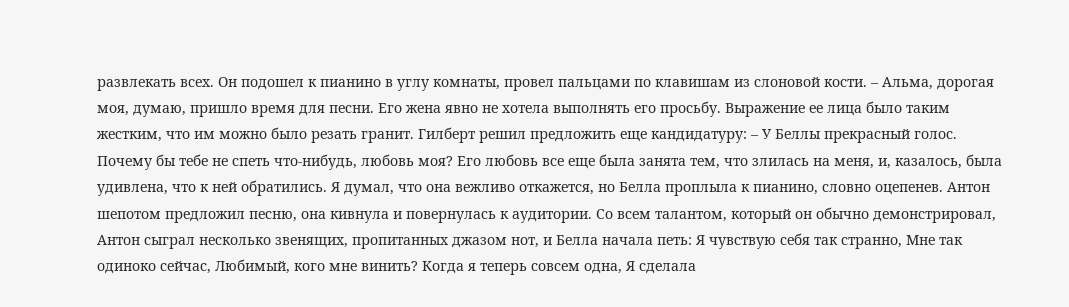развлекать всех. Он подошел к пианино в углу комнаты, провел пальцами по клавишам из слоновой кости. – Альма, дорогая моя, думаю, пришло время для песни. Его жена явно не хотела выполнять его просьбу. Выражение ее лица было таким жестким, что им можно было резать гранит. Гилберт решил предложить еще кандидатуру: – У Беллы прекрасный голос. Почему бы тебе не спеть что-нибудь, любовь моя? Его любовь все еще была занята тем, что злилась на меня, и, казалось, была удивлена, что к ней обратились. Я думал, что она вежливо откажется, но Белла проплыла к пианино, словно оцепенев. Антон шепотом предложил песню, она кивнула и повернулась к аудитории. Со всем талантом, который он обычно демонстрировал, Антон сыграл несколько звенящих, пропитанных джазом нот, и Белла начала петь: Я чувствую себя так странно, Мне так одиноко сейчас, Любимый, кого мне винить? Когда я теперь совсем одна, Я сделала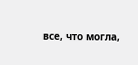все, что могла,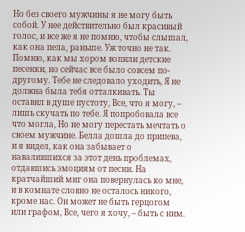Но без своего мужчины я не могу быть собой. У нее действительно был красивый голос, и все же я не помню, чтобы слышал, как она пела, раньше. Уж точно не так. Помню, как мы хором вопили детские песенки, но сейчас все было совсем по-другому. Тебе не следовало уходить, Я не должна была тебя отталкивать. Ты оставил в душе пустоту, Все, что я могу, – лишь скучать по тебе. Я попробовала все что могла, Но не могу перестать мечтать о своем мужчине. Белла дошла до припева, и я видел, как она забывает о навалившихся за этот день проблемах, отдавшись эмоциям от песни. На кратчайший миг она повернулась ко мне, и в комнате словно не осталось никого, кроме нас. Он может не быть герцогом или графом, Все, чего я хочу, – быть с ним.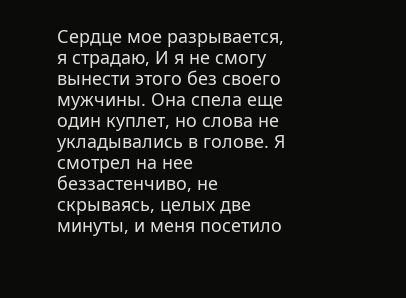Сердце мое разрывается, я страдаю, И я не смогу вынести этого без своего мужчины. Она спела еще один куплет, но слова не укладывались в голове. Я смотрел на нее беззастенчиво, не скрываясь, целых две минуты, и меня посетило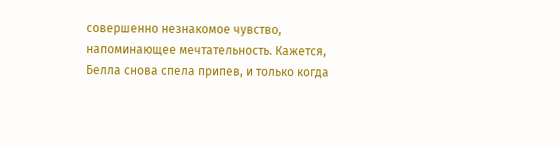совершенно незнакомое чувство, напоминающее мечтательность. Кажется, Белла снова спела припев, и только когда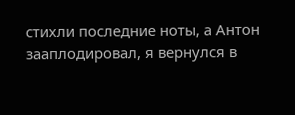стихли последние ноты, а Антон зааплодировал, я вернулся в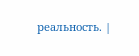реальность. |